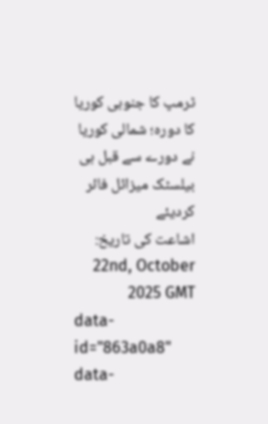ٹرمپ کا جنوبی کوریا کا دورہ؛ شمالی کوریا نے دورے سے قبل ہی بیلسٹک میزائل فائر کردیئے
اشاعت کی تاریخ: 22nd, October 2025 GMT
data-id="863a0a8" data-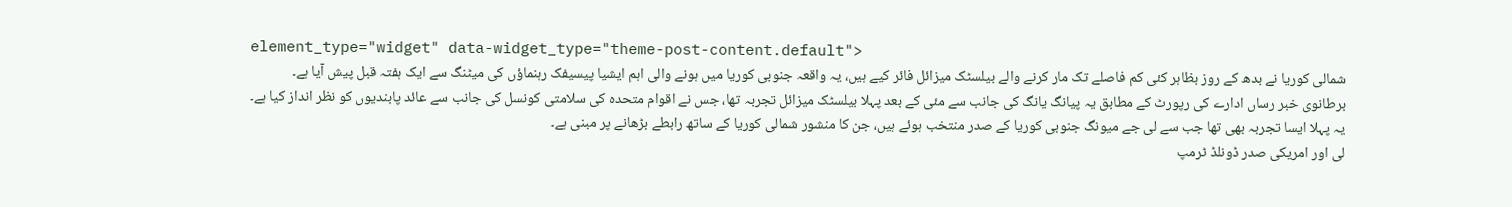element_type="widget" data-widget_type="theme-post-content.default">
شمالی کوریا نے بدھ کے روز بظاہر کئی کم فاصلے تک مار کرنے والے بیلسٹک میزائل فائر کیے ہیں، یہ واقعہ جنوبی کوریا میں ہونے والی اہم ایشیا پیسیفک رہنماؤں کی میٹنگ سے ایک ہفتہ قبل پیش آیا ہے۔
برطانوی خبر رساں ادارے کی رپورٹ کے مطابق یہ پیانگ یانگ کی جانب سے مئی کے بعد پہلا بیلسٹک میزائل تجربہ تھا، جس نے اقوام متحدہ کی سلامتی کونسل کی جانب سے عائد پابندیوں کو نظر انداز کیا ہے۔
یہ پہلا ایسا تجربہ بھی تھا جب سے لی جے میونگ جنوبی کوریا کے صدر منتخب ہوئے ہیں، جن کا منشور شمالی کوریا کے ساتھ رابطے بڑھانے پر مبنی ہے۔
لی اور امریکی صدر ڈونلڈ ٹرمپ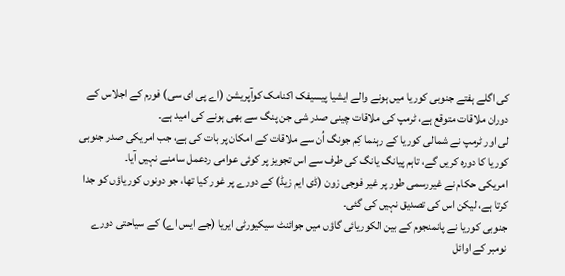کی اگلے ہفتے جنوبی کوریا میں ہونے والے ایشیا پیسیفک اکنامک کوآپریشن (اے پی ای سی) فورم کے اجلاس کے دوران ملاقات متوقع ہے، ٹرمپ کی ملاقات چینی صدر شی جن پنگ سے بھی ہونے کی امید ہے۔
لی اور ٹرمپ نے شمالی کوریا کے رہنما کِم جونگ اُن سے ملاقات کے امکان پر بات کی ہے، جب امریکی صدر جنوبی کوریا کا دورہ کریں گے، تاہم پیانگ یانگ کی طرف سے اس تجویز پر کوئی عوامی ردعمل سامنے نہیں آیا۔
امریکی حکام نے غیررسمی طور پر غیر فوجی زون (ڈی ایم زیڈ) کے دورے پر غور کیا تھا، جو دونوں کوریاؤں کو جدا کرتا ہے، لیکن اس کی تصدیق نہیں کی گئی۔
جنوبی کوریا نے پانمنجوم کے بین الکوریائی گاؤں میں جوائنٹ سیکیورٹی ایریا (جے ایس اے) کے سیاحتی دورے نومبر کے اوائل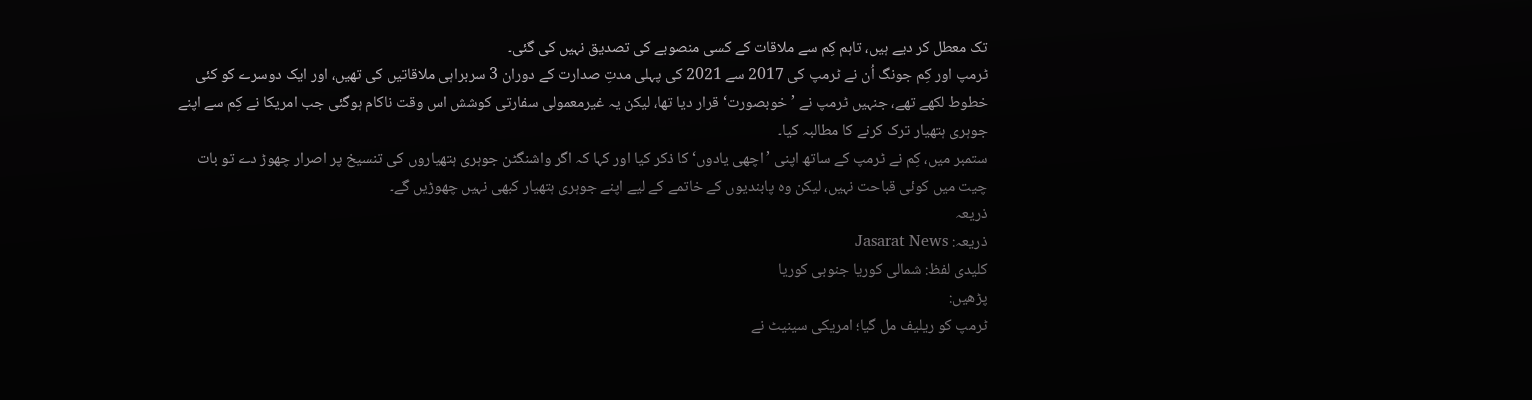تک معطل کر دیے ہیں، تاہم کِم سے ملاقات کے کسی منصوبے کی تصدیق نہیں کی گئی۔
ٹرمپ اور کِم جونگ اُن نے ٹرمپ کی 2017 سے 2021 کی پہلی مدتِ صدارت کے دوران 3 سربراہی ملاقاتیں کی تھیں، اور ایک دوسرے کو کئی خطوط لکھے تھے، جنہیں ٹرمپ نے ’خوبصورت‘ قرار دیا تھا، لیکن یہ غیرمعمولی سفارتی کوشش اس وقت ناکام ہوگئی جب امریکا نے کِم سے اپنے جوہری ہتھیار ترک کرنے کا مطالبہ کیا۔
ستمبر میں، کِم نے ٹرمپ کے ساتھ اپنی ’اچھی یادوں‘ کا ذکر کیا اور کہا کہ اگر واشنگٹن جوہری ہتھیاروں کی تنسیخ پر اصرار چھوڑ دے تو بات چیت میں کوئی قباحت نہیں، لیکن وہ پابندیوں کے خاتمے کے لیے اپنے جوہری ہتھیار کبھی نہیں چھوڑیں گے۔
ذریعہ
ذریعہ: Jasarat News
کلیدی لفظ: شمالی کوریا جنوبی کوریا
پڑھیں:
ٹرمپ کو ریلیف مل گیا؛ امریکی سینیٹ نے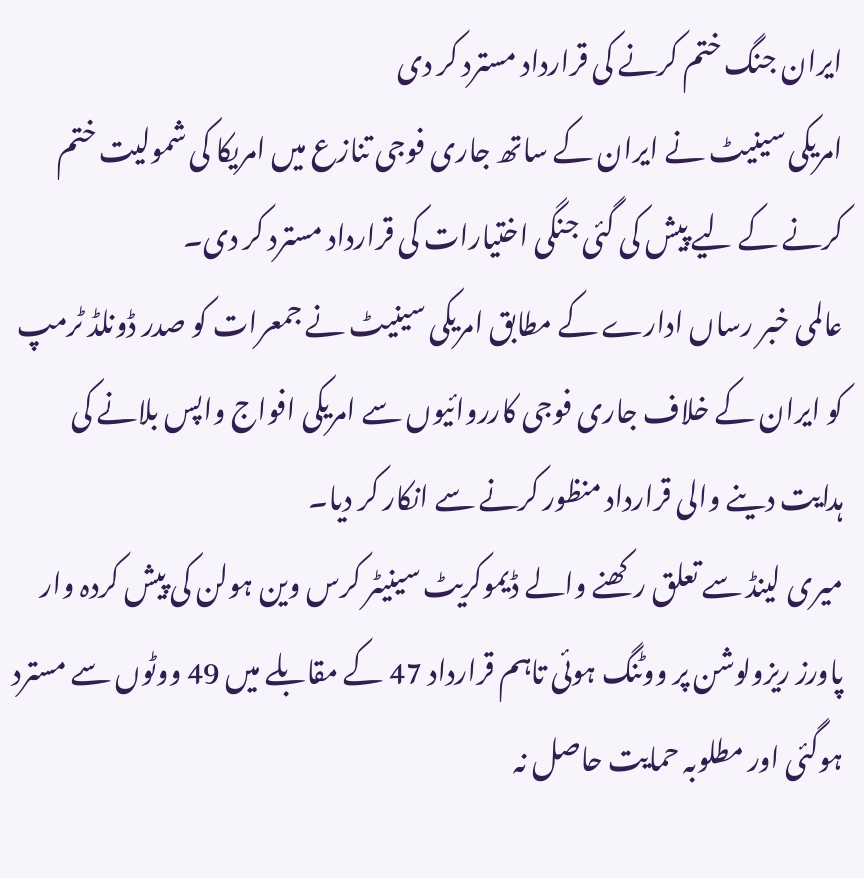ایران جنگ ختم کرنے کی قرارداد مسترد کر دی
امریکی سینیٹ نے ایران کے ساتھ جاری فوجی تنازع میں امریکا کی شمولیت ختم کرنے کے لیے پیش کی گئی جنگی اختیارات کی قرارداد مسترد کر دی۔
عالمی خبر رساں ادارے کے مطابق امریکی سینیٹ نے جمعرات کو صدر ڈونلڈ ٹرمپ کو ایران کے خلاف جاری فوجی کارروائیوں سے امریکی افواج واپس بلانے کی ہدایت دینے والی قرارداد منظور کرنے سے انکار کر دیا۔
میری لینڈ سے تعلق رکھنے والے ڈیموکریٹ سینیٹر کرس وین ہولن کی پیش کردہ وار پاورز ریزولوشن پر ووٹنگ ہوئی تاہم قرارداد 47 کے مقابلے میں 49 ووٹوں سے مسترد ہوگئی اور مطلوبہ حمایت حاصل نہ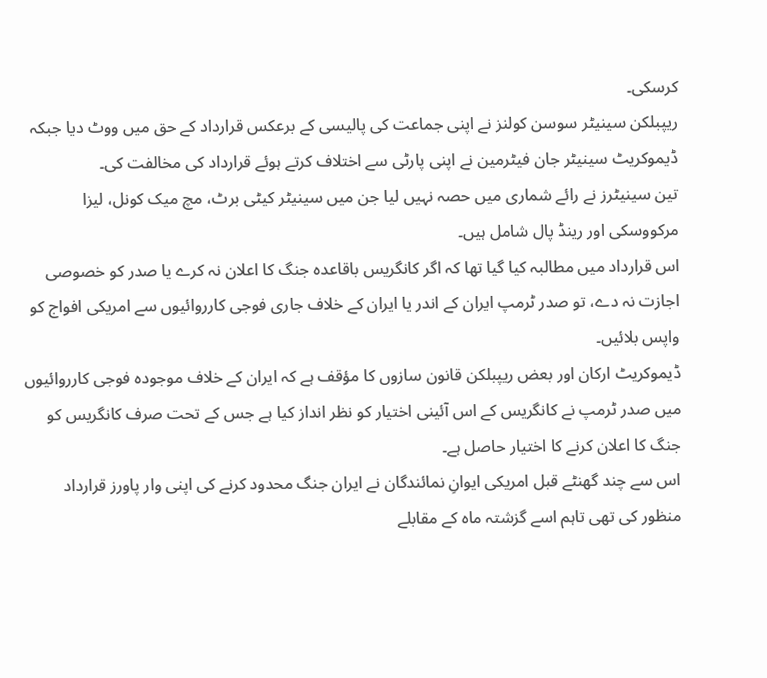کرسکی۔
ریپبلکن سینیٹر سوسن کولنز نے اپنی جماعت کی پالیسی کے برعکس قرارداد کے حق میں ووٹ دیا جبکہ ڈیموکریٹ سینیٹر جان فیٹرمین نے اپنی پارٹی سے اختلاف کرتے ہوئے قرارداد کی مخالفت کی۔
تین سینیٹرز نے رائے شماری میں حصہ نہیں لیا جن میں سینیٹر کیٹی برٹ، مچ میک کونل، لیزا مرکووسکی اور رینڈ پال شامل ہیں۔
اس قرارداد میں مطالبہ کیا گیا تھا کہ اگر کانگریس باقاعدہ جنگ کا اعلان نہ کرے یا صدر کو خصوصی اجازت نہ دے، تو صدر ٹرمپ ایران کے اندر یا ایران کے خلاف جاری فوجی کارروائیوں سے امریکی افواج کو واپس بلائیں۔
ڈیموکریٹ ارکان اور بعض ریپبلکن قانون سازوں کا مؤقف ہے کہ ایران کے خلاف موجودہ فوجی کارروائیوں میں صدر ٹرمپ نے کانگریس کے اس آئینی اختیار کو نظر انداز کیا ہے جس کے تحت صرف کانگریس کو جنگ کا اعلان کرنے کا اختیار حاصل ہے۔
اس سے چند گھنٹے قبل امریکی ایوانِ نمائندگان نے ایران جنگ محدود کرنے کی اپنی وار پاورز قرارداد منظور کی تھی تاہم اسے گزشتہ ماہ کے مقابلے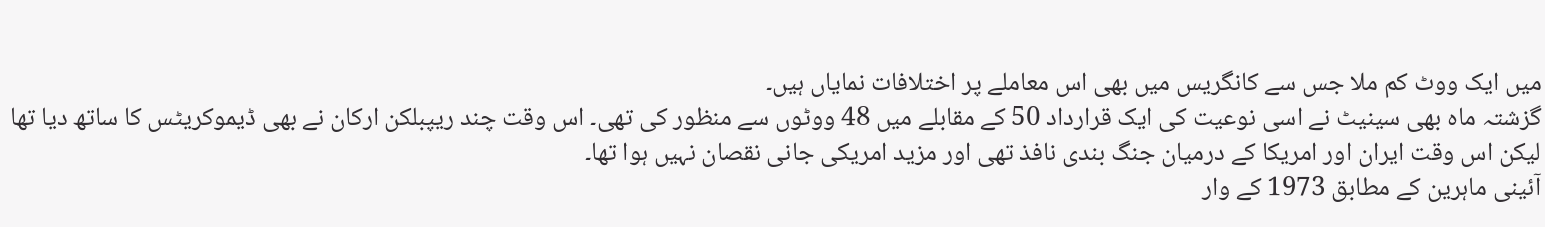میں ایک ووٹ کم ملا جس سے کانگریس میں بھی اس معاملے پر اختلافات نمایاں ہیں۔
گزشتہ ماہ بھی سینیٹ نے اسی نوعیت کی ایک قرارداد 50 کے مقابلے میں 48 ووٹوں سے منظور کی تھی۔ اس وقت چند ریپبلکن ارکان نے بھی ڈیموکریٹس کا ساتھ دیا تھا لیکن اس وقت ایران اور امریکا کے درمیان جنگ بندی نافذ تھی اور مزید امریکی جانی نقصان نہیں ہوا تھا۔
آئینی ماہرین کے مطابق 1973 کے وار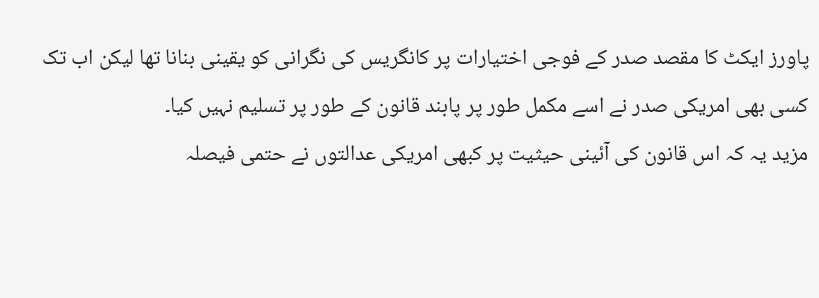پاورز ایکٹ کا مقصد صدر کے فوجی اختیارات پر کانگریس کی نگرانی کو یقینی بنانا تھا لیکن اب تک کسی بھی امریکی صدر نے اسے مکمل طور پر پابند قانون کے طور پر تسلیم نہیں کیا۔
مزید یہ کہ اس قانون کی آئینی حیثیت پر کبھی امریکی عدالتوں نے حتمی فیصلہ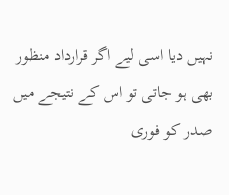نہیں دیا اسی لیے اگر قرارداد منظور بھی ہو جاتی تو اس کے نتیجے میں صدر کو فوری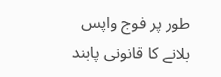طور پر فوج واپس بلانے کا قانونی پابند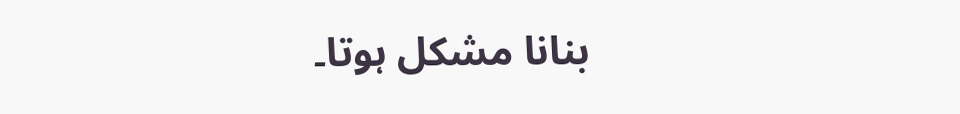بنانا مشکل ہوتا۔